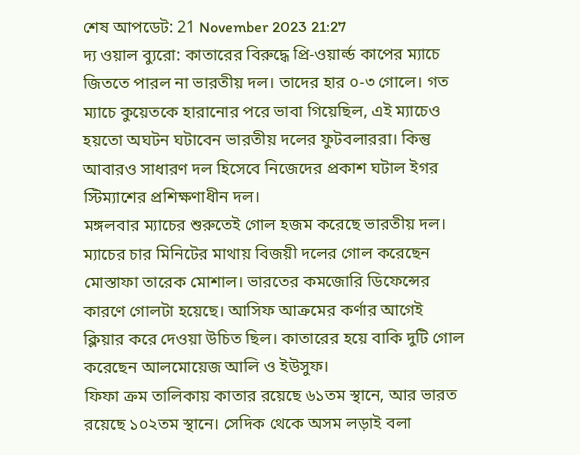শেষ আপডেট: 21 November 2023 21:27
দ্য ওয়াল ব্যুরো: কাতারের বিরুদ্ধে প্রি-ওয়ার্ল্ড কাপের ম্যাচে জিততে পারল না ভারতীয় দল। তাদের হার ০-৩ গোলে। গত ম্যাচে কুয়েতকে হারানোর পরে ভাবা গিয়েছিল, এই ম্যাচেও হয়তো অঘটন ঘটাবেন ভারতীয় দলের ফুটবলাররা। কিন্তু আবারও সাধারণ দল হিসেবে নিজেদের প্রকাশ ঘটাল ইগর স্টিম্যাশের প্রশিক্ষণাধীন দল।
মঙ্গলবার ম্যাচের শুরুতেই গোল হজম করেছে ভারতীয় দল। ম্যাচের চার মিনিটের মাথায় বিজয়ী দলের গোল করেছেন মোস্তাফা তারেক মোশাল। ভারতের কমজোরি ডিফেন্সের কারণে গোলটা হয়েছে। আসিফ আক্রমের কর্ণার আগেই ক্লিয়ার করে দেওয়া উচিত ছিল। কাতারের হয়ে বাকি দুটি গোল করেছেন আলমোয়েজ আলি ও ইউসুফ।
ফিফা ক্রম তালিকায় কাতার রয়েছে ৬১তম স্থানে, আর ভারত রয়েছে ১০২তম স্থানে। সেদিক থেকে অসম লড়াই বলা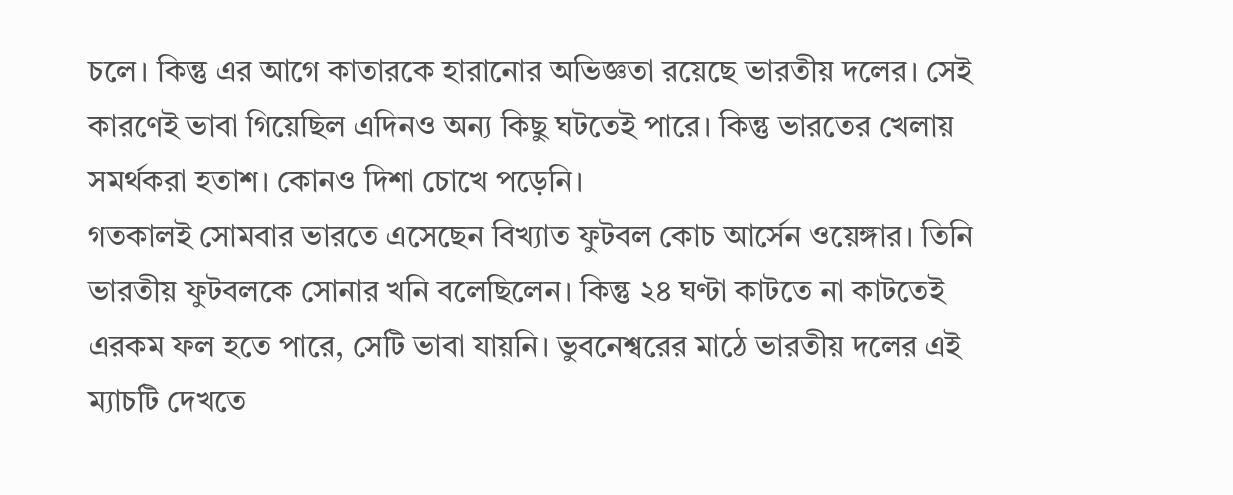চলে। কিন্তু এর আগে কাতারকে হারানোর অভিজ্ঞতা রয়েছে ভারতীয় দলের। সেই কারণেই ভাবা গিয়েছিল এদিনও অন্য কিছু ঘটতেই পারে। কিন্তু ভারতের খেলায় সমর্থকরা হতাশ। কোনও দিশা চোখে পড়েনি।
গতকালই সোমবার ভারতে এসেছেন বিখ্যাত ফুটবল কোচ আর্সেন ওয়েঙ্গার। তিনি ভারতীয় ফুটবলকে সোনার খনি বলেছিলেন। কিন্তু ২৪ ঘণ্টা কাটতে না কাটতেই এরকম ফল হতে পারে, সেটি ভাবা যায়নি। ভুবনেশ্বরের মাঠে ভারতীয় দলের এই ম্যাচটি দেখতে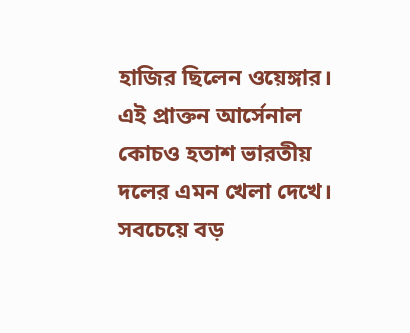হাজির ছিলেন ওয়েঙ্গার। এই প্রাক্তন আর্সেনাল কোচও হতাশ ভারতীয় দলের এমন খেলা দেখে।
সবচেয়ে বড়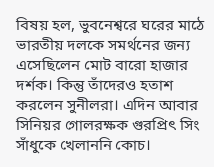বিষয় হল, ভুবনেশ্বরে ঘরের মাঠে ভারতীয় দলকে সমর্থনের জন্য এসেছিলেন মোট বারো হাজার দর্শক। কিন্তু তাঁদেরও হতাশ করলেন সুনীলরা। এদিন আবার সিনিয়র গোলরক্ষক গুরপ্রিৎ সিং সাঁধুকে খেলাননি কোচ।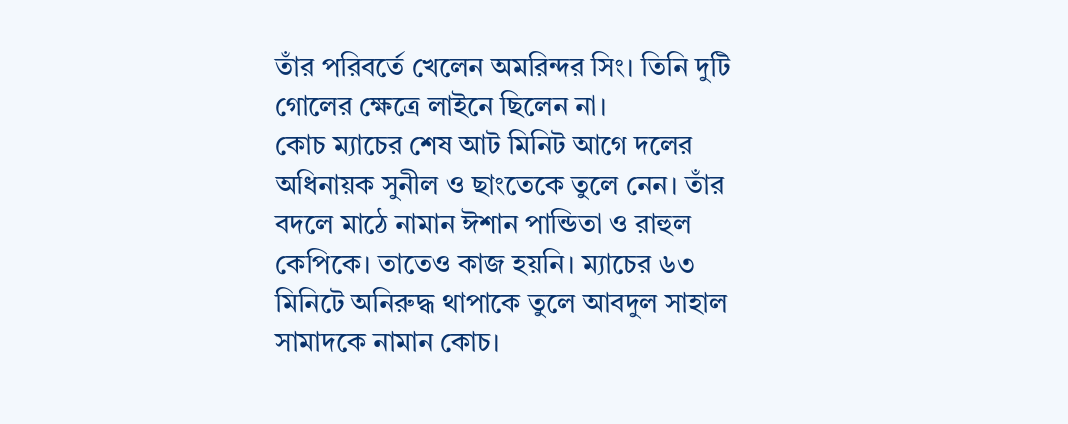তাঁর পরিবর্তে খেলেন অমরিন্দর সিং। তিনি দুটি গোলের ক্ষেত্রে লাইনে ছিলেন না।
কোচ ম্যাচের শেষ আট মিনিট আগে দলের অধিনায়ক সুনীল ও ছাংতেকে তুলে নেন। তাঁর বদলে মাঠে নামান ঈশান পান্ডিতা ও রাহুল কেপিকে। তাতেও কাজ হয়নি। ম্যাচের ৬৩ মিনিটে অনিরুদ্ধ থাপাকে তুলে আবদুল সাহাল সামাদকে নামান কোচ।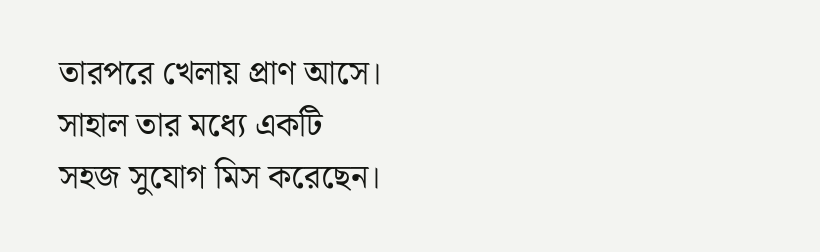তারপরে খেলায় প্রাণ আসে। সাহাল তার মধ্যে একটি সহজ সুযোগ মিস করেছেন।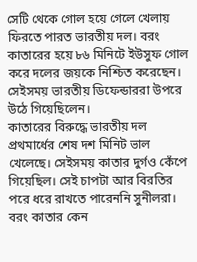সেটি থেকে গোল হয়ে গেলে খেলায় ফিরতে পারত ভারতীয় দল। বরং কাতারের হয়ে ৮৬ মিনিটে ইউসুফ গোল করে দলের জয়কে নিশ্চিত করেছেন। সেইসময় ভারতীয় ডিফেন্ডাররা উপরে উঠে গিয়েছিলেন।
কাতারের বিরুদ্ধে ভারতীয় দল প্রথমার্ধের শেষ দশ মিনিট ভাল খেলেছে। সেইসময় কাতার দুর্গও কেঁপে গিয়েছিল। সেই চাপটা আর বিরতির পরে ধরে রাখতে পারেননি সুনীলরা। বরং কাতার কেন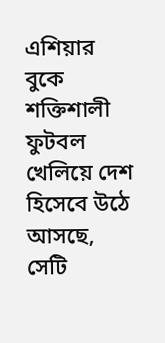এশিয়ার বুকে শক্তিশালী ফুটবল খেলিয়ে দেশ হিসেবে উঠে আসছে, সেটি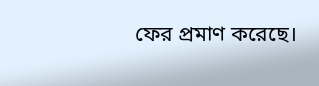ফের প্রমাণ করেছে।